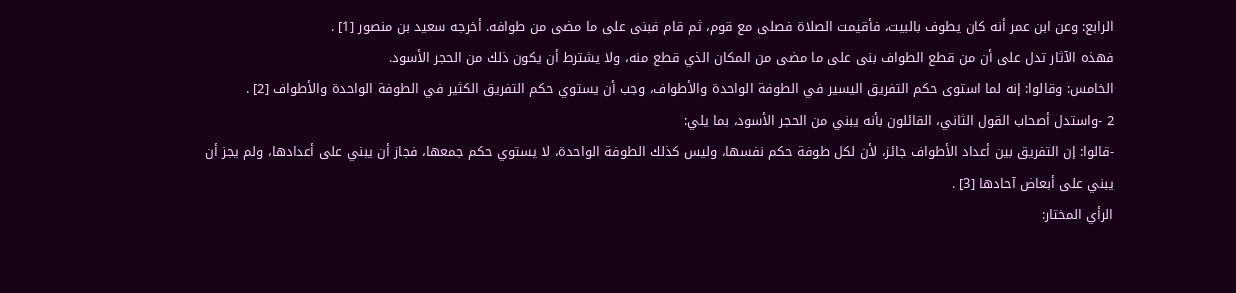الرابع: وعن ابن عمر أنه كان يطوف بالبيت، فأقيمت الصلاة فصلى مع قوم، ثم قام فبنى على ما مضى من طوافه. أخرجه سعيد بن منصور [1] .
فهذه الآثار تدل على أن من قطع الطواف بنى على ما مضى من المكان الذي قطع منه، ولا يشترط أن يكون ذلك من الحجر الأسود.
الخامس: وقالوا: إنه لما استوى حكم التفريق اليسير في الطوفة الواحدة والأطواف، وجب أن يستوي حكم التفريق الكثير في الطوفة الواحدة والأطواف [2] .
2 -واستدل أصحاب القول الثاني، القائلون بأنه يبني من الحجر الأسود، بما يلي:
-قالوا: إن التفريق بين أعداد الأطواف جائز، لأن لكل طوفة حكم نفسها، وليس كذلك الطوفة الواحدة، لا يستوي حكم جمعها، فجاز أن يبني على أعدادها، ولم يجز أن يبني على أبعاض آحادها [3] .
الرأي المختار: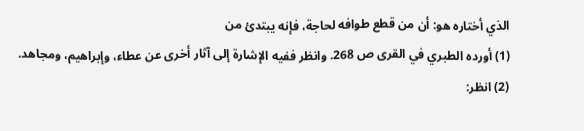الذي أختاره هو: أن من قطع طوافه لحاجة، فإنه يبتدئ من
(1) أورده الطبري في القرى ص 268. وانظر ففيه الإشارة إلى آثار أخرى عن عطاء، وإبراهيم، ومجاهد.
(2) انظر: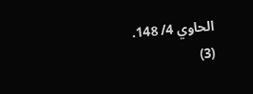الحاوي 4/ 148.
(3)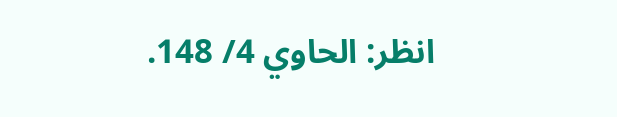انظر: الحاوي 4/ 148.